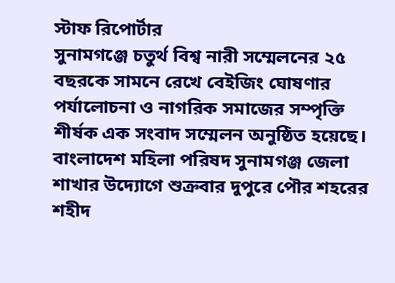স্টাফ রিপোর্টার
সুনামগঞ্জে চতুর্থ বিশ্ব নারী সম্মেলনের ২৫ বছরকে সামনে রেখে বেইজিং ঘোষণার পর্যালোচনা ও নাগরিক সমাজের সম্পৃক্তি শীর্ষক এক সংবাদ সম্মেলন অনুষ্ঠিত হয়েছে। বাংলাদেশ মহিলা পরিষদ সুনামগঞ্জ জেলা শাখার উদ্যোগে শুক্রবার দুপুরে পৌর শহরের শহীদ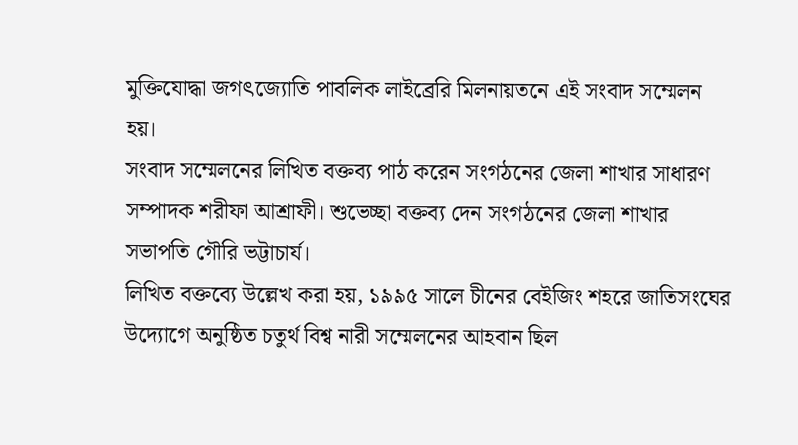মুক্তিযোদ্ধা জগৎজ্যোতি পাবলিক লাইব্রেরি মিলনায়তনে এই সংবাদ সম্মেলন হয়।
সংবাদ সম্মেলনের লিখিত বক্তব্য পাঠ করেন সংগঠনের জেলা শাখার সাধারণ সম্পাদক শরীফা আশ্রাফী। শুভেচ্ছা বক্তব্য দেন সংগঠনের জেলা শাখার সভাপতি গৌরি ভট্টাচার্য।
লিখিত বক্তব্যে উল্লেখ করা হয়, ১৯৯৫ সালে চীনের বেইজিং শহরে জাতিসংঘের উদ্যোগে অনুষ্ঠিত চতুর্থ বিশ্ব নারী সম্মেলনের আহবান ছিল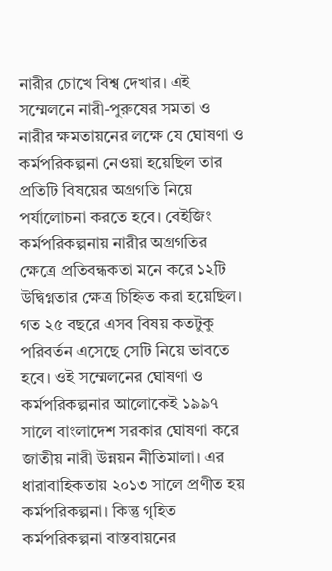নারীর চোখে বিশ্ব দেখার। এই সম্মেলনে নারী-পুরুষের সমতা ও নারীর ক্ষমতায়নের লক্ষে যে ঘোষণা ও কর্মপরিকল্পনা নেওয়া হয়েছিল তার প্রতিটি বিষয়ের অগ্রগতি নিয়ে পর্যালোচনা করতে হবে। বেইজিং কর্মপরিকল্পনায় নারীর অগ্রগতির ক্ষেত্রে প্রতিবন্ধকতা মনে করে ১২টি উদ্বিগ্নতার ক্ষেত্র চিহ্নিত করা হয়েছিল। গত ২৫ বছরে এসব বিষয় কতটুকু পরিবর্তন এসেছে সেটি নিয়ে ভাবতে হবে। ওই সম্মেলনের ঘোষণা ও কর্মপরিকল্পনার আলোকেই ১৯৯৭ সালে বাংলাদেশ সরকার ঘোষণা করে জাতীয় নারী উন্নয়ন নীতিমালা। এর ধারাবাহিকতায় ২০১৩ সালে প্রণীত হয় কর্মপরিকল্পনা। কিন্তু গৃহিত কর্মপরিকল্পনা বাস্তবায়নের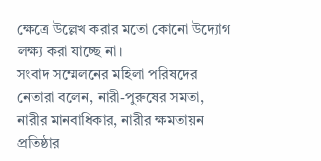ক্ষেত্রে উল্লেখ করার মতো কোনো উদ্যোগ লক্ষ্য করা যাচ্ছে না।
সংবাদ সম্মেলনের মহিলা পরিষদের নেতারা বলেন, নারী-পুরুষের সমতা, নারীর মানবাধিকার, নারীর ক্ষমতায়ন প্রতিষ্ঠার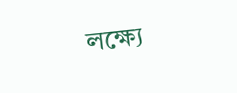লক্ষ্যে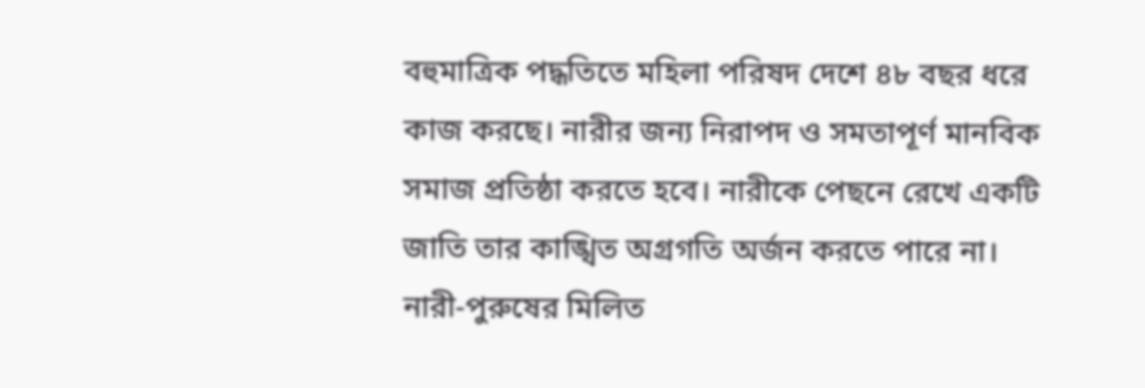বহুমাত্রিক পদ্ধতিতে মহিলা পরিষদ দেশে ৪৮ বছর ধরে কাজ করছে। নারীর জন্য নিরাপদ ও সমতাপূর্ণ মানবিক সমাজ প্রতিষ্ঠা করতে হবে। নারীকে পেছনে রেখে একটি জাতি তার কাঙ্খিত অগ্রগতি অর্জন করতে পারে না। নারী-পুরুষের মিলিত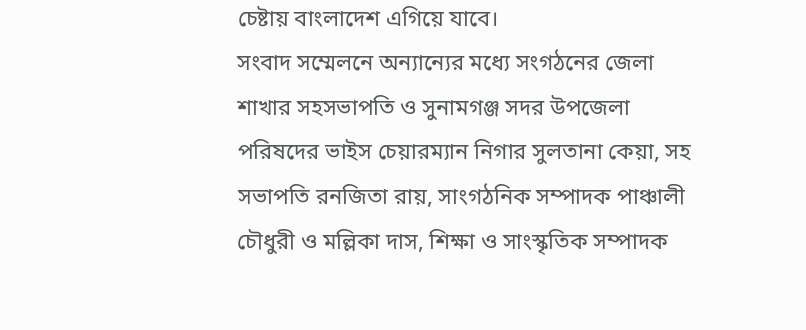চেষ্টায় বাংলাদেশ এগিয়ে যাবে।
সংবাদ সম্মেলনে অন্যান্যের মধ্যে সংগঠনের জেলা শাখার সহসভাপতি ও সুনামগঞ্জ সদর উপজেলা পরিষদের ভাইস চেয়ারম্যান নিগার সুলতানা কেয়া, সহ সভাপতি রনজিতা রায়, সাংগঠনিক সম্পাদক পাঞ্চালী চৌধুরী ও মল্লিকা দাস, শিক্ষা ও সাংস্কৃতিক সম্পাদক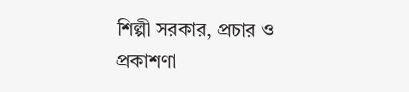শিল্পী সরকার, প্রচার ও প্রকাশণা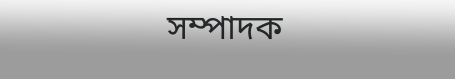সম্পাদক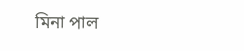মিনা পাল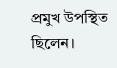প্রমুখ উপস্থিত ছিলেন।